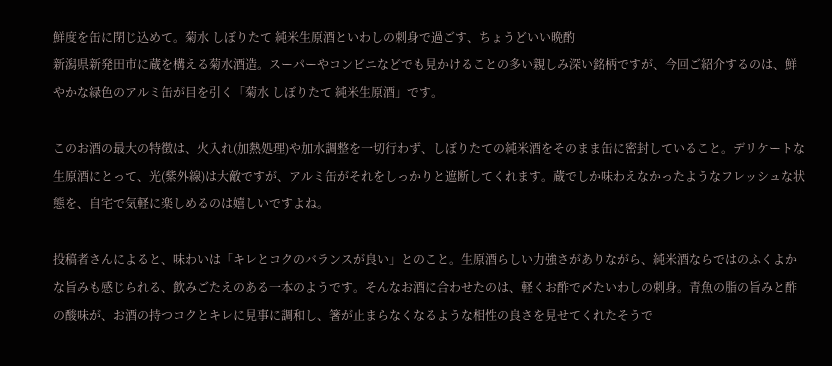鮮度を缶に閉じ込めて。菊水 しぼりたて 純米生原酒といわしの刺身で過ごす、ちょうどいい晩酌
新潟県新発田市に蔵を構える菊水酒造。スーパーやコンビニなどでも見かけることの多い親しみ深い銘柄ですが、今回ご紹介するのは、鮮やかな緑色のアルミ缶が目を引く「菊水 しぼりたて 純米生原酒」です。

このお酒の最大の特徴は、火入れ(加熱処理)や加水調整を一切行わず、しぼりたての純米酒をそのまま缶に密封していること。デリケートな生原酒にとって、光(紫外線)は大敵ですが、アルミ缶がそれをしっかりと遮断してくれます。蔵でしか味わえなかったようなフレッシュな状態を、自宅で気軽に楽しめるのは嬉しいですよね。

投稿者さんによると、味わいは「キレとコクのバランスが良い」とのこと。生原酒らしい力強さがありながら、純米酒ならではのふくよかな旨みも感じられる、飲みごたえのある一本のようです。そんなお酒に合わせたのは、軽くお酢で〆たいわしの刺身。青魚の脂の旨みと酢の酸味が、お酒の持つコクとキレに見事に調和し、箸が止まらなくなるような相性の良さを見せてくれたそうで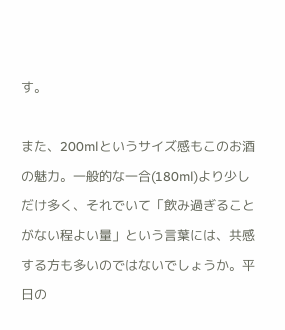す。

また、200mlというサイズ感もこのお酒の魅力。一般的な一合(180ml)より少しだけ多く、それでいて「飲み過ぎることがない程よい量」という言葉には、共感する方も多いのではないでしょうか。平日の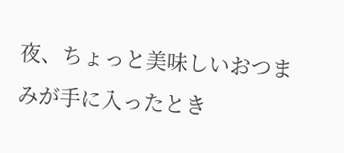夜、ちょっと美味しいおつまみが手に入ったとき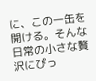に、この一缶を開ける。そんな日常の小さな贅沢にぴっ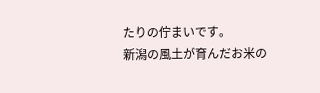たりの佇まいです。
新潟の風土が育んだお米の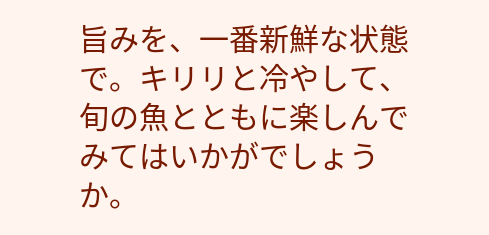旨みを、一番新鮮な状態で。キリリと冷やして、旬の魚とともに楽しんでみてはいかがでしょうか。